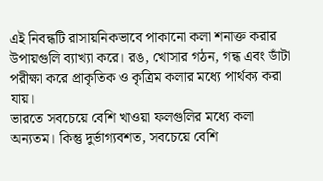এই নিবন্ধটি রাসায়নিকভাবে পাকানো কলা শনাক্ত করার উপায়গুলি ব্যাখ্যা করে। রঙ, খোসার গঠন, গন্ধ এবং ডাঁটা পরীক্ষা করে প্রাকৃতিক ও কৃত্রিম কলার মধ্যে পার্থক্য করা যায়।
ভারতে সবচেয়ে বেশি খাওয়া ফলগুলির মধ্যে কলা অন্যতম। কিন্তু দুর্ভাগ্যবশত, সবচেয়ে বেশি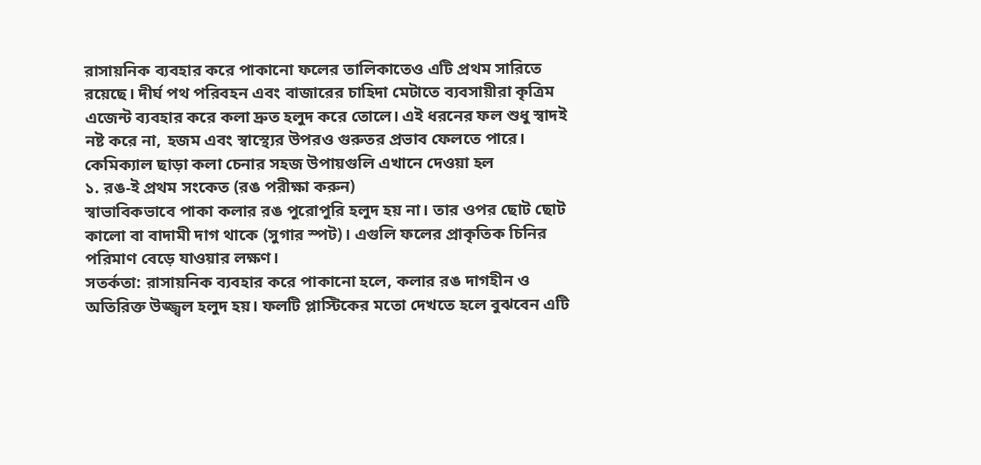রাসায়নিক ব্যবহার করে পাকানো ফলের তালিকাতেও এটি প্রথম সারিতে রয়েছে। দীর্ঘ পথ পরিবহন এবং বাজারের চাহিদা মেটাতে ব্যবসায়ীরা কৃত্রিম এজেন্ট ব্যবহার করে কলা দ্রুত হলুদ করে তোলে। এই ধরনের ফল শুধু স্বাদই নষ্ট করে না, হজম এবং স্বাস্থ্যের উপরও গুরুতর প্রভাব ফেলতে পারে।
কেমিক্যাল ছাড়া কলা চেনার সহজ উপায়গুলি এখানে দেওয়া হল
১. রঙ-ই প্রথম সংকেত (রঙ পরীক্ষা করুন)
স্বাভাবিকভাবে পাকা কলার রঙ পুরোপুরি হলুদ হয় না। তার ওপর ছোট ছোট কালো বা বাদামী দাগ থাকে (সুগার স্পট)। এগুলি ফলের প্রাকৃতিক চিনির পরিমাণ বেড়ে যাওয়ার লক্ষণ।
সতর্কতা: রাসায়নিক ব্যবহার করে পাকানো হলে, কলার রঙ দাগহীন ও অতিরিক্ত উজ্জ্বল হলুদ হয়। ফলটি প্লাস্টিকের মতো দেখতে হলে বুঝবেন এটি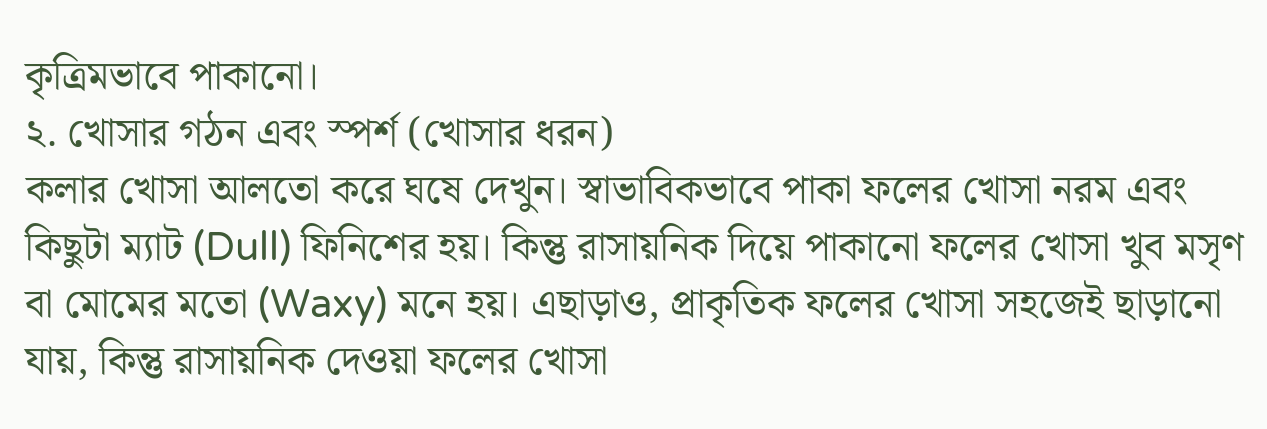কৃত্রিমভাবে পাকানো।
২. খোসার গঠন এবং স্পর্শ (খোসার ধরন)
কলার খোসা আলতো করে ঘষে দেখুন। স্বাভাবিকভাবে পাকা ফলের খোসা নরম এবং কিছুটা ম্যাট (Dull) ফিনিশের হয়। কিন্তু রাসায়নিক দিয়ে পাকানো ফলের খোসা খুব মসৃণ বা মোমের মতো (Waxy) মনে হয়। এছাড়াও, প্রাকৃতিক ফলের খোসা সহজেই ছাড়ানো যায়, কিন্তু রাসায়নিক দেওয়া ফলের খোসা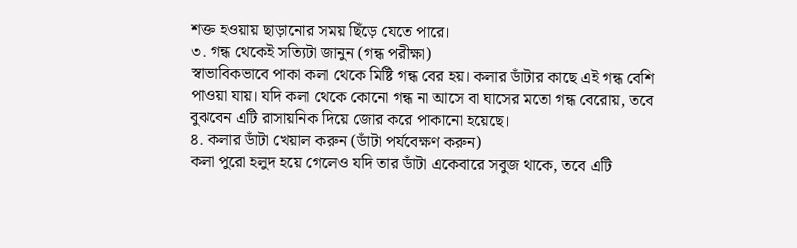শক্ত হওয়ায় ছাড়ানোর সময় ছিঁড়ে যেতে পারে।
৩. গন্ধ থেকেই সত্যিটা জানুন (গন্ধ পরীক্ষা)
স্বাভাবিকভাবে পাকা কলা থেকে মিষ্টি গন্ধ বের হয়। কলার ডাঁটার কাছে এই গন্ধ বেশি পাওয়া যায়। যদি কলা থেকে কোনো গন্ধ না আসে বা ঘাসের মতো গন্ধ বেরোয়, তবে বুঝবেন এটি রাসায়নিক দিয়ে জোর করে পাকানো হয়েছে।
৪. কলার ডাঁটা খেয়াল করুন (ডাঁটা পর্যবেক্ষণ করুন)
কলা পুরো হলুদ হয়ে গেলেও যদি তার ডাঁটা একেবারে সবুজ থাকে, তবে এটি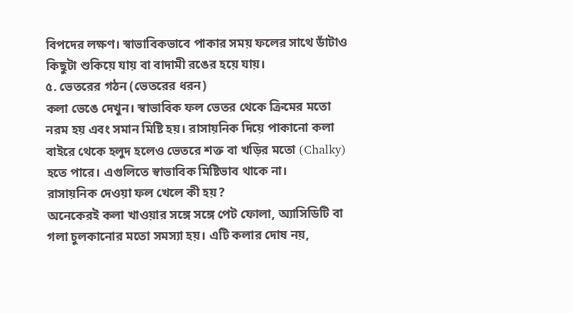বিপদের লক্ষণ। স্বাভাবিকভাবে পাকার সময় ফলের সাথে ডাঁটাও কিছুটা শুকিয়ে যায় বা বাদামী রঙের হয়ে যায়।
৫. ভেতরের গঠন (ভেতরের ধরন)
কলা ভেঙে দেখুন। স্বাভাবিক ফল ভেতর থেকে ক্রিমের মতো নরম হয় এবং সমান মিষ্টি হয়। রাসায়নিক দিয়ে পাকানো কলা বাইরে থেকে হলুদ হলেও ভেতরে শক্ত বা খড়ির মতো (Chalky) হতে পারে। এগুলিতে স্বাভাবিক মিষ্টিভাব থাকে না।
রাসায়নিক দেওয়া ফল খেলে কী হয়?
অনেকেরই কলা খাওয়ার সঙ্গে সঙ্গে পেট ফোলা, অ্যাসিডিটি বা গলা চুলকানোর মতো সমস্যা হয়। এটি কলার দোষ নয়,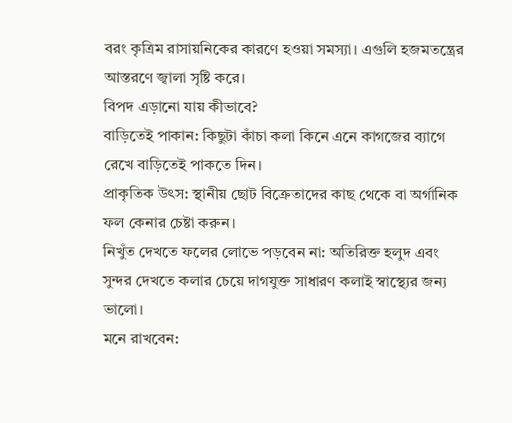বরং কৃত্রিম রাসায়নিকের কারণে হওয়া সমস্যা। এগুলি হজমতন্ত্রের আস্তরণে জ্বালা সৃষ্টি করে।
বিপদ এড়ানো যায় কীভাবে?
বাড়িতেই পাকান: কিছুটা কাঁচা কলা কিনে এনে কাগজের ব্যাগে রেখে বাড়িতেই পাকতে দিন।
প্রাকৃতিক উৎস: স্থানীয় ছোট বিক্রেতাদের কাছ থেকে বা অর্গানিক ফল কেনার চেষ্টা করুন।
নিখুঁত দেখতে ফলের লোভে পড়বেন না: অতিরিক্ত হলুদ এবং সুন্দর দেখতে কলার চেয়ে দাগযুক্ত সাধারণ কলাই স্বাস্থ্যের জন্য ভালো।
মনে রাখবেন: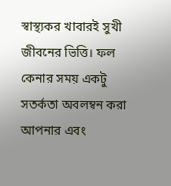স্বাস্থ্যকর খাবারই সুখী জীবনের ভিত্তি। ফল কেনার সময় একটু সতর্কতা অবলম্বন করা আপনার এবং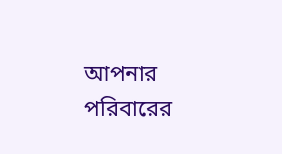আপনার পরিবারের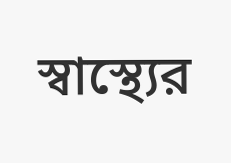স্বাস্থ্যের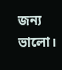জন্য ভালো।